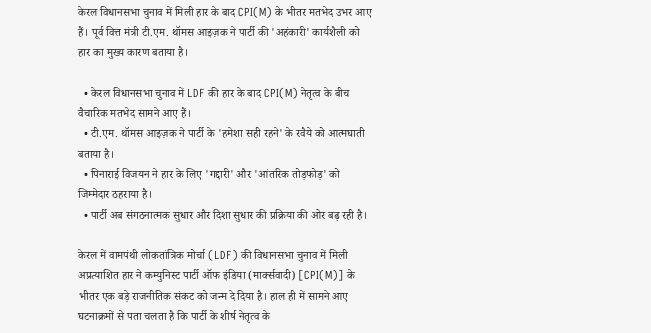केरल विधानसभा चुनाव में मिली हार के बाद CPI(M) के भीतर मतभेद उभर आए हैं। पूर्व वित्त मंत्री टी.एम. थॉमस आइज़क ने पार्टी की 'अहंकारी' कार्यशैली को हार का मुख्य कारण बताया है।

  • केरल विधानसभा चुनाव में LDF की हार के बाद CPI(M) नेतृत्व के बीच वैचारिक मतभेद सामने आए हैं।
  • टी.एम. थॉमस आइज़क ने पार्टी के 'हमेशा सही रहने' के रवैये को आत्मघाती बताया है।
  • पिनाराई विजयन ने हार के लिए 'गद्दारी' और 'आंतरिक तोड़फोड़' को जिम्मेदार ठहराया है।
  • पार्टी अब संगठनात्मक सुधार और दिशा सुधार की प्रक्रिया की ओर बढ़ रही है।

केरल में वामपंथी लोकतांत्रिक मोर्चा (LDF) की विधानसभा चुनाव में मिली अप्रत्याशित हार ने कम्युनिस्ट पार्टी ऑफ इंडिया (मार्क्सवादी) [CPI(M)] के भीतर एक बड़े राजनीतिक संकट को जन्म दे दिया है। हाल ही में सामने आए घटनाक्रमों से पता चलता है कि पार्टी के शीर्ष नेतृत्व के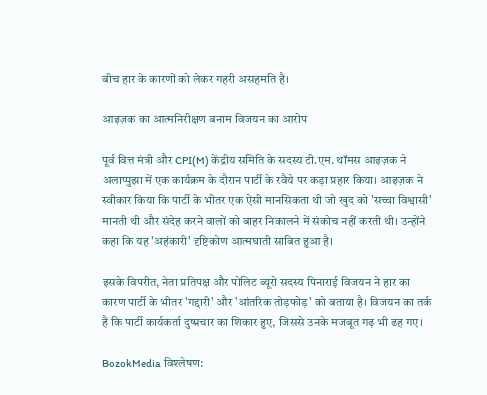बीच हार के कारणों को लेकर गहरी असहमति है।

आइज़क का आत्मनिरीक्षण बनाम विजयन का आरोप

पूर्व वित्त मंत्री और CPI(M) केंद्रीय समिति के सदस्य टी.एम. थॉमस आइज़क ने अलाप्पुझा में एक कार्यक्रम के दौरान पार्टी के रवैये पर कड़ा प्रहार किया। आइज़क ने स्वीकार किया कि पार्टी के भीतर एक ऐसी मानसिकता थी जो खुद को 'सच्चा विश्वासी' मानती थी और संदेह करने वालों को बाहर निकालने में संकोच नहीं करती थी। उन्होंने कहा कि यह 'अहंकारी' दृष्टिकोण आत्मघाती साबित हुआ है।

इसके विपरीत, नेता प्रतिपक्ष और पोलिट ब्यूरो सदस्य पिनाराई विजयन ने हार का कारण पार्टी के भीतर 'गद्दारी' और 'आंतरिक तोड़फोड़' को बताया है। विजयन का तर्क है कि पार्टी कार्यकर्ता दुष्प्रचार का शिकार हुए, जिससे उनके मजबूत गढ़ भी ढह गए।

BozokMedia विश्लेषण: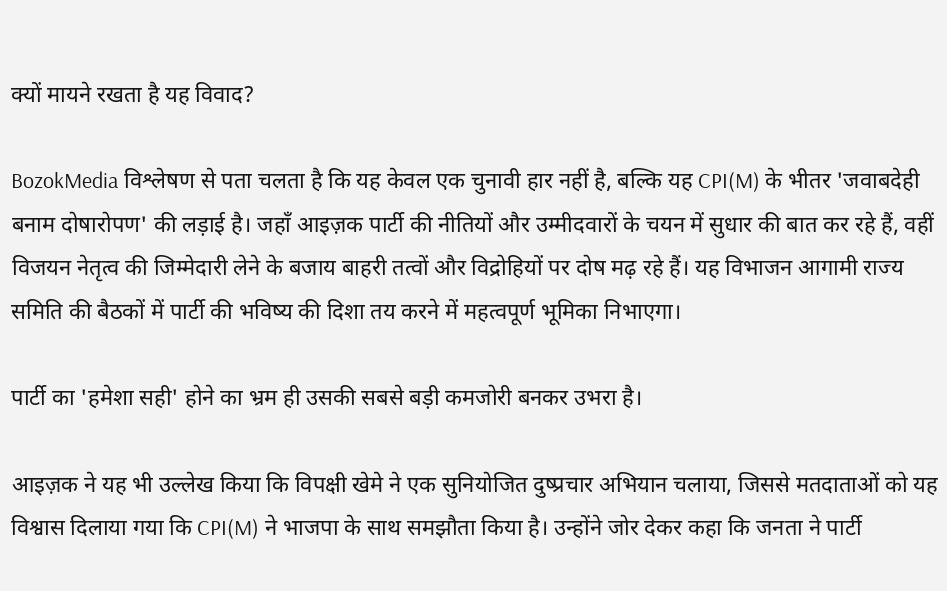क्यों मायने रखता है यह विवाद?

BozokMedia विश्लेषण से पता चलता है कि यह केवल एक चुनावी हार नहीं है, बल्कि यह CPI(M) के भीतर 'जवाबदेही बनाम दोषारोपण' की लड़ाई है। जहाँ आइज़क पार्टी की नीतियों और उम्मीदवारों के चयन में सुधार की बात कर रहे हैं, वहीं विजयन नेतृत्व की जिम्मेदारी लेने के बजाय बाहरी तत्वों और विद्रोहियों पर दोष मढ़ रहे हैं। यह विभाजन आगामी राज्य समिति की बैठकों में पार्टी की भविष्य की दिशा तय करने में महत्वपूर्ण भूमिका निभाएगा।

पार्टी का 'हमेशा सही' होने का भ्रम ही उसकी सबसे बड़ी कमजोरी बनकर उभरा है।

आइज़क ने यह भी उल्लेख किया कि विपक्षी खेमे ने एक सुनियोजित दुष्प्रचार अभियान चलाया, जिससे मतदाताओं को यह विश्वास दिलाया गया कि CPI(M) ने भाजपा के साथ समझौता किया है। उन्होंने जोर देकर कहा कि जनता ने पार्टी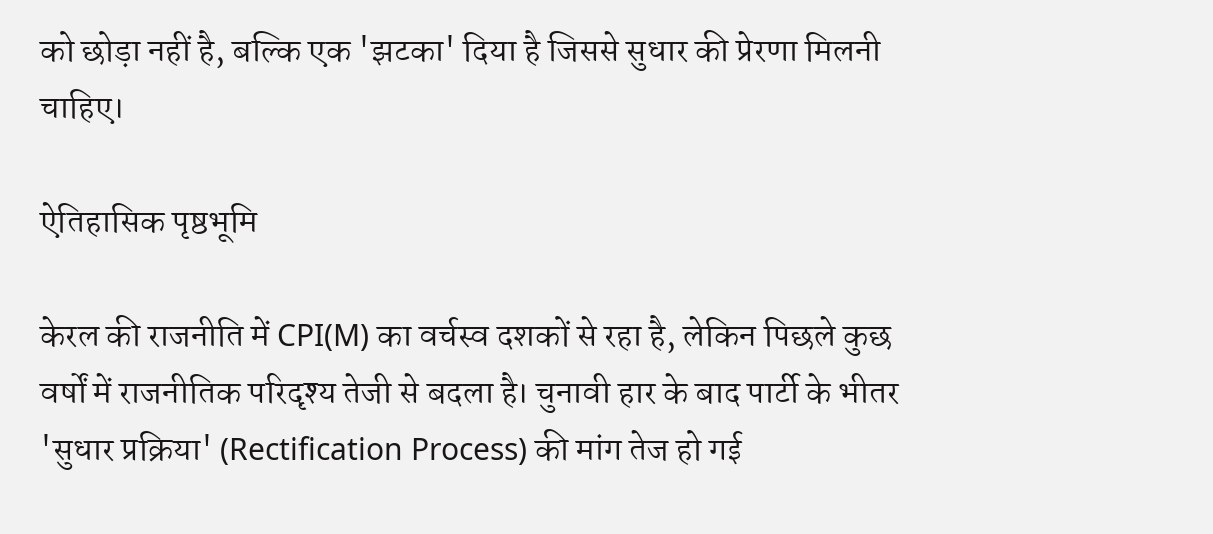को छोड़ा नहीं है, बल्कि एक 'झटका' दिया है जिससे सुधार की प्रेरणा मिलनी चाहिए।

ऐतिहासिक पृष्ठभूमि

केरल की राजनीति में CPI(M) का वर्चस्व दशकों से रहा है, लेकिन पिछले कुछ वर्षों में राजनीतिक परिदृश्य तेजी से बदला है। चुनावी हार के बाद पार्टी के भीतर 'सुधार प्रक्रिया' (Rectification Process) की मांग तेज हो गई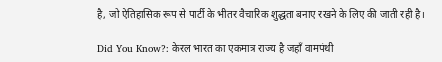है, जो ऐतिहासिक रूप से पार्टी के भीतर वैचारिक शुद्धता बनाए रखने के लिए की जाती रही है।

Did You Know?: केरल भारत का एकमात्र राज्य है जहाँ वामपंथी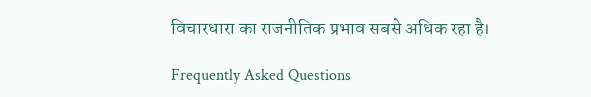विचारधारा का राजनीतिक प्रभाव सबसे अधिक रहा है।

Frequently Asked Questions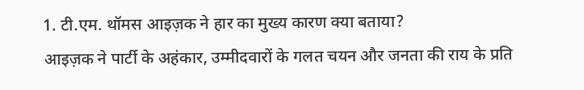1. टी.एम. थॉमस आइज़क ने हार का मुख्य कारण क्या बताया?
आइज़क ने पार्टी के अहंकार, उम्मीदवारों के गलत चयन और जनता की राय के प्रति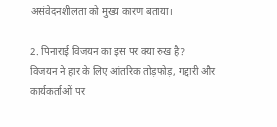असंवेदनशीलता को मुख्य कारण बताया।

2. पिनाराई विजयन का इस पर क्या रुख है?
विजयन ने हार के लिए आंतरिक तोड़फोड़, गद्दारी और कार्यकर्ताओं पर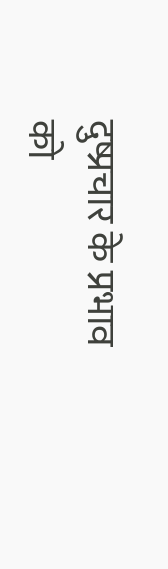दुष्प्रचार के प्रभाव को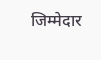जिम्मेदार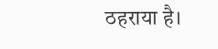ठहराया है।